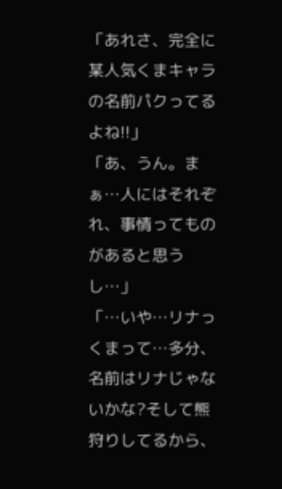「あれさ、完全に某人気くまキャラの名前パクってるよね!!」
「あ、うん。まぁ…人にはそれぞれ、事情ってものがあると思うし…」
「…いや…リナっくまって…多分、名前はリナじゃないかな?そして熊狩りしてるから、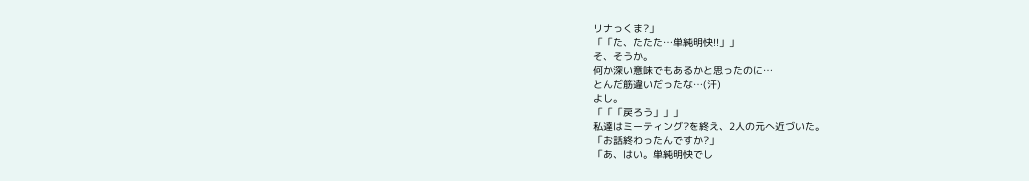リナっくま?」
「「た、たたた…単純明快!!」」
そ、そうか。
何か深い意味でもあるかと思ったのに…
とんだ筋違いだったな…(汗)
よし。
「「「戻ろう」」」
私達はミーティング?を終え、2人の元へ近づいた。
「お話終わったんですか?」
「あ、はい。単純明快でし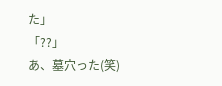た」
「??」
あ、墓穴った(笑)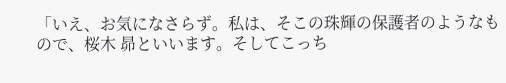「いえ、お気になさらず。私は、そこの珠輝の保護者のようなもので、桜木 昴といいます。そしてこっち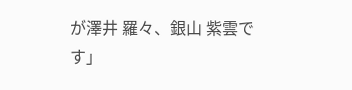が澤井 羅々、銀山 紫雲です」